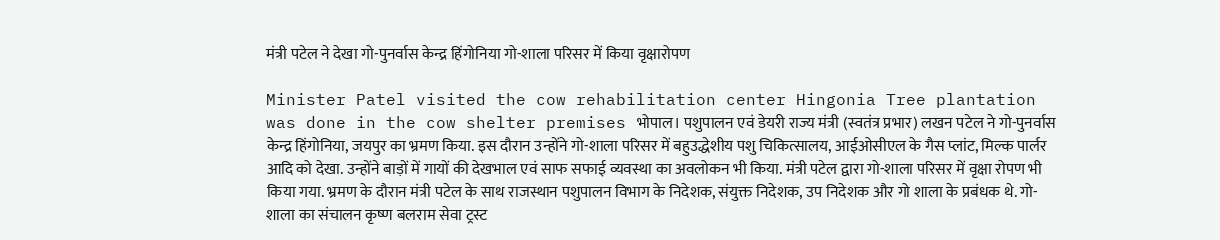मंत्री पटेल ने देखा गो-पुनर्वास केन्द्र हिंगोनिया गो-शाला परिसर में किया वृक्षारोपण

Minister Patel visited the cow rehabilitation center Hingonia Tree plantation was done in the cow shelter premises भोपाल। पशुपालन एवं डेयरी राज्य मंत्री (स्वतंत्र प्रभार) लखन पटेल ने गो-पुनर्वास केन्द्र हिंगोनिया, जयपुर का भ्रमण किया. इस दौरान उन्होंने गो-शाला परिसर में बहुउद्धेशीय पशु चिकित्सालय, आईओसीएल के गैस प्लांट, मिल्क पार्लर आदि को देखा. उन्होंने बाड़ों में गायों की देखभाल एवं साफ सफाई व्यवस्था का अवलोकन भी किया. मंत्री पटेल द्वारा गो-शाला परिसर में वृक्षा रोपण भी किया गया. भ्रमण के दौरान मंत्री पटेल के साथ राजस्थान पशुपालन विभाग के निदेशक, संयुक्त निदेशक, उप निदेशक और गो शाला के प्रबंधक थे. गो-शाला का संचालन कृष्ण बलराम सेवा ट्रस्ट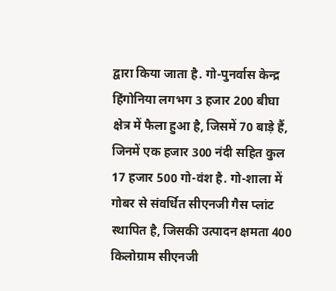द्वारा किया जाता है. गो-पुनर्वास केन्द्र हिंगोनिया लगभग 3 हजार 200 बीघा क्षेत्र में फैला हुआ है, जिसमें 70 बाड़े हैं, जिनमें एक हजार 300 नंदी सहित कुल 17 हजार 500 गो-वंश है. गो-शाला में गोबर से संवर्धित सीएनजी गैस प्लांट स्थापित है, जिसकी उत्पादन क्षमता 400 किलोग्राम सीएनजी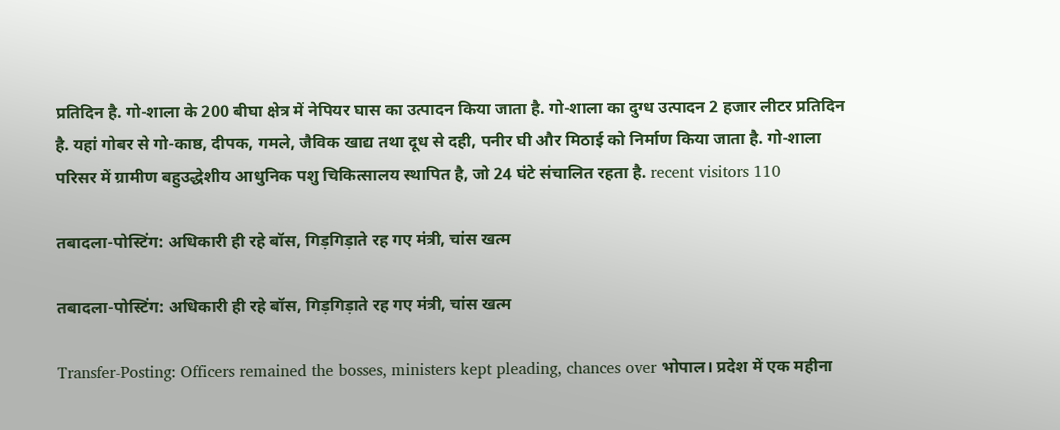प्रतिदिन है. गो-शाला के 200 बीघा क्षेत्र में नेपियर घास का उत्पादन किया जाता है. गो-शाला का दुग्ध उत्पादन 2 हजार लीटर प्रतिदिन है. यहां गोबर से गो-काष्ठ, दीपक, गमले, जैविक खाद्य तथा दूध से दही, पनीर घी और मिठाई को निर्माण किया जाता है. गो-शाला परिसर में ग्रामीण बहुउद्धेशीय आधुनिक पशु चिकित्सालय स्थापित है, जो 24 घंटे संचालित रहता है. recent visitors 110

तबादला-पोस्टिंग: अधिकारी ही रहे बॉस, गिड़गिड़ाते रह गए मंत्री, चांस खत्म

तबादला-पोस्टिंग: अधिकारी ही रहे बॉस, गिड़गिड़ाते रह गए मंत्री, चांस खत्म

Transfer-Posting: Officers remained the bosses, ministers kept pleading, chances over भोपाल। प्रदेश में एक महीना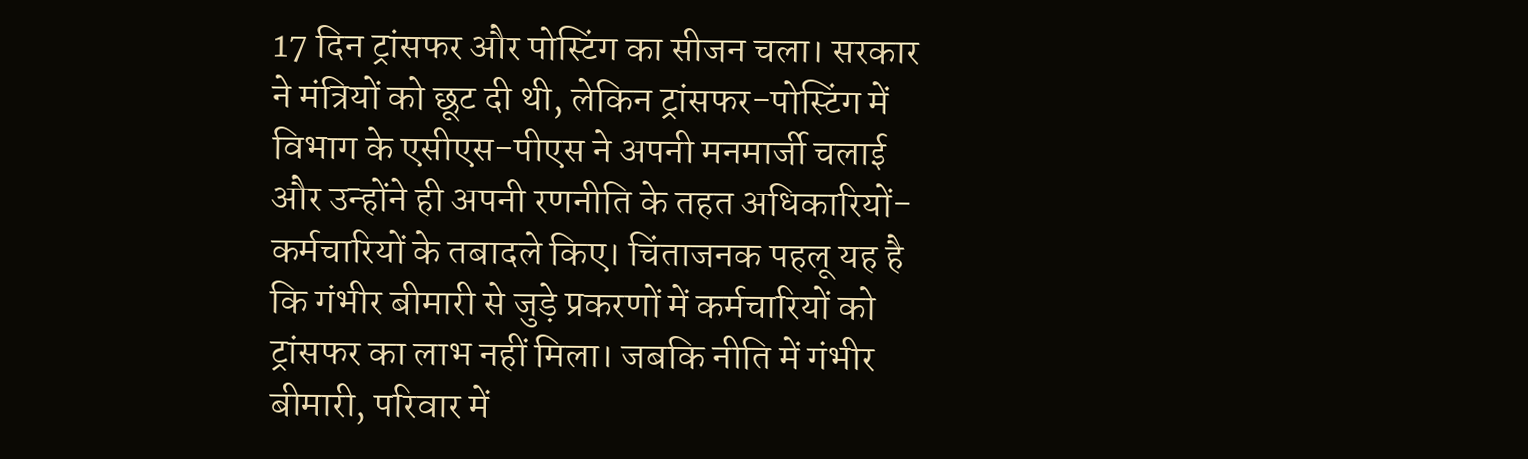17 दिन ट्रांसफर और पोस्टिंग का सीजन चला। सरकार ने मंत्रियों को छूट दी थी, लेकिन ट्रांसफर-पोस्टिंग में विभाग के एसीएस-पीएस ने अपनी मनमार्जी चलाई और उन्होंने ही अपनी रणनीति के तहत अधिकारियों-कर्मचारियों के तबादले किए। चिंताजनक पहलू यह है कि गंभीर बीमारी से जुड़े प्रकरणों में कर्मचारियों को ट्रांसफर का लाभ नहीं मिला। जबकि नीति में गंभीर बीमारी, परिवार में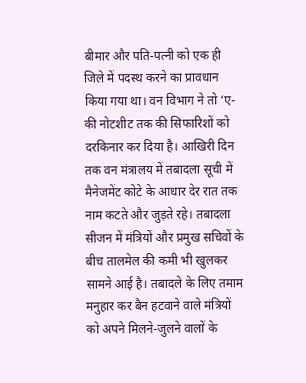बीमार और पति-पत्नी को एक ही जिले में पदस्थ करने का प्रावधान किया गया था। वन विभाग ने तो ‘ए- की नोटशीट तक की सिफारिशों को दरकिनार कर दिया है। आखिरी दिन तक वन मंत्रालय में तबादला सूची में मैनेजमेंट कोटे के आधार देर रात तक नाम कटते और जुड़ते रहे। तबादला सीजन में मंत्रियों और प्रमुख सचिवों के बीच तालमेल की कमी भी खुलकर सामने आई है। तबादले के लिए तमाम मनुहार कर बैन हटवाने वाले मंत्रियों को अपने मिलने-जुलने वालों के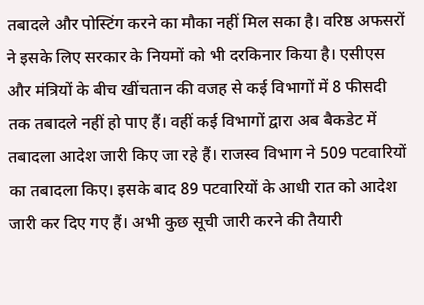तबादले और पोस्टिंग करने का मौका नहीं मिल सका है। वरिष्ठ अफसरों ने इसके लिए सरकार के नियमों को भी दरकिनार किया है। एसीएस और मंत्रियों के बीच खींचतान की वजह से कई विभागों में 8 फीसदी तक तबादले नहीं हो पाए हैं। वहीं कई विभागों द्वारा अब बैकडेट में तबादला आदेश जारी किए जा रहे हैं। राजस्व विभाग ने 509 पटवारियों का तबादला किए। इसके बाद 89 पटवारियों के आधी रात को आदेश जारी कर दिए गए हैं। अभी कुछ सूची जारी करने की तैयारी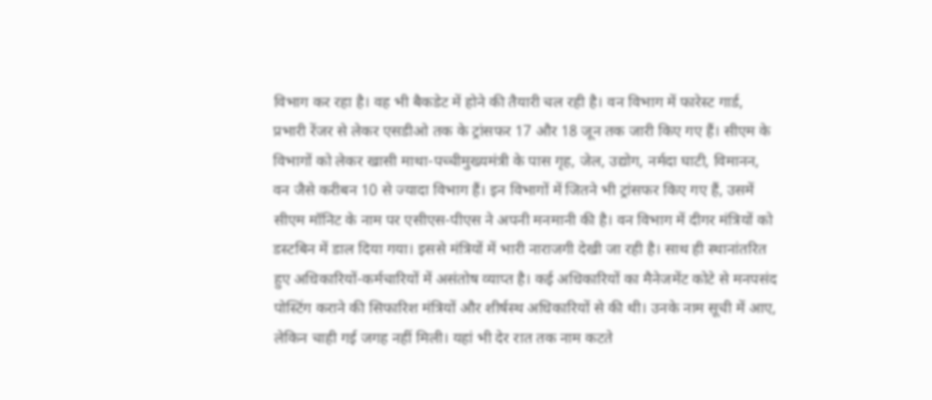विभाग कर रहा है। वह भी बैकडेट में होने की तैयारी चल रही है। वन विभाग में फारेस्ट गार्ड, प्रभारी रेंजर से लेकर एसडीओ तक के ट्रांसफर 17 और 18 जून तक जारी किए गए हैं। सीएम के विभागों को लेकर खासी माथा-पच्चीमुख्यमंत्री के पास गृह, जेल, उद्योग, नर्मदा घाटी, विमानन, वन जैसे करीबन 10 से ज्यादा विभाग हैं। इन विभागों में जितने भी ट्रांसफर किए गए हैं, उसमें सीएम मॉनिट के नाम पर एसीएस-पीएस ने अपनी मनमानी की है। वन विभाग में दीगर मंत्रियों को डस्टबिन में डाल दिया गया। इससे मंत्रियों में भारी नाराजगी देखी जा रही है। साथ ही स्थानांतरित हुए अधिकारियों-कर्मचारियों में असंतोष व्याप्त है। कई अधिकारियों का मैनेजमेंट कोटे से मनपसंद पोस्टिंग कराने की सिफारिश मंत्रियों और शीर्षस्थ अधिकारियों से की थी। उनके नाम सूची में आए, लेकिन चाही गई जगह नहीं मिली। यहां भी देर रात तक नाम कटते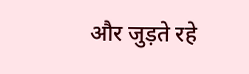और जुड़ते रहे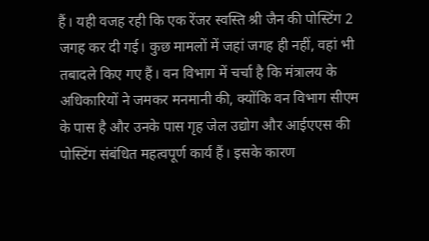हैं। यही वजह रही कि एक रेंजर स्वस्ति श्री जैन की पोस्टिंग 2 जगह कर दी गई। कुछ मामलों में जहां जगह ही नहीं, वहां भी तबादले किए गए हैं। वन विभाग में चर्चा है कि मंत्रालय के अधिकारियों ने जमकर मनमानी की, क्योंकि वन विभाग सीएम के पास है और उनके पास गृह जेल उद्योग और आईएएस की पोस्टिंग संबंधित महत्वपूर्ण कार्य हैं। इसके कारण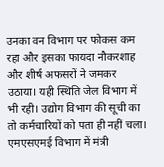उनका वन विभाग पर फोकस कम रहा और इसका फायदा नौकरशाह और शीर्ष अफसरों ने जमकर उठाया। यही स्थिति जेल विभाग में भी रही। उद्योग विभाग की सूची का तो कर्मचारियों को पता ही नहीं चला। एमएसएमई विभाग में मंत्री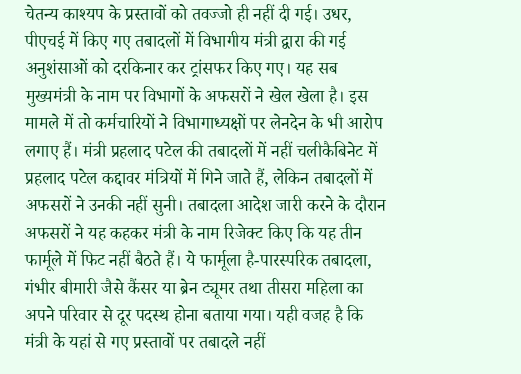चेतन्य काश्यप के प्रस्तावों को तवज्जो ही नहीं दी गई। उधर, पीएचई में किए गए तबादलों में विभागीय मंत्री द्वारा की गई अनुशंसाओं को दरकिनार कर ट्रांसफर किए गए। यह सब मुख्यमंत्री के नाम पर विभागों के अफसरों ने खेल खेला है। इस मामले में तो कर्मचारियों ने विभागाध्यक्षों पर लेनदेन के भी आरोप लगाए हैं। मंत्री प्रहलाद पटेल की तबादलों में नहीं चलीकैबिनेट में प्रहलाद पटेल कद्दावर मंत्रियों में गिने जाते हैं, लेकिन तबादलों में अफसरों ने उनकी नहीं सुनी। तबादला आदेश जारी करने के दौरान अफसरों ने यह कहकर मंत्री के नाम रिजेक्ट किए कि यह तीन फार्मूले में फिट नहीं बैठते हैं। ये फार्मूला है-पारस्परिक तबादला, गंभीर बीमारी जैसे कैंसर या ब्रेन ट्यूमर तथा तीसरा महिला का अपने परिवार से दूर पदस्थ होना बताया गया। यही वजह है कि मंत्री के यहां से गए प्रस्तावों पर तबादले नहीं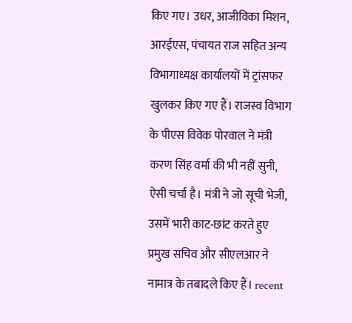किए गए। उधर, आजीविका मिशन, आरईएस, पंचायत राज सहित अन्य विभागाध्यक्ष कार्यालयों में ट्रांसफर खुलकर किए गए हैं। राजस्व विभाग के पीएस विवेक पोरवाल ने मंत्री करण सिंह वर्मा की भी नहीं सुनी, ऐसी चर्चा है। मंत्री ने जो सूची भेजी, उसमें भारी काट-छांट करते हुए प्रमुख सचिव और सीएलआर ने नामात्र के तबादले किए हैं। recent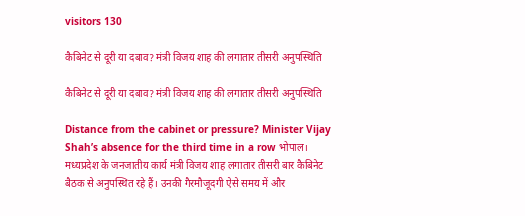visitors 130

कैबिनेट से दूरी या दबाव? मंत्री विजय शाह की लगातार तीसरी अनुपस्थिति

कैबिनेट से दूरी या दबाव? मंत्री विजय शाह की लगातार तीसरी अनुपस्थिति

Distance from the cabinet or pressure? Minister Vijay Shah’s absence for the third time in a row भोपाल। मध्यप्रदेश के जनजातीय कार्य मंत्री विजय शाह लगातार तीसरी बार कैबिनेट बैठक से अनुपस्थित रहे हैं। उनकी गैरमौजूदगी ऐसे समय में और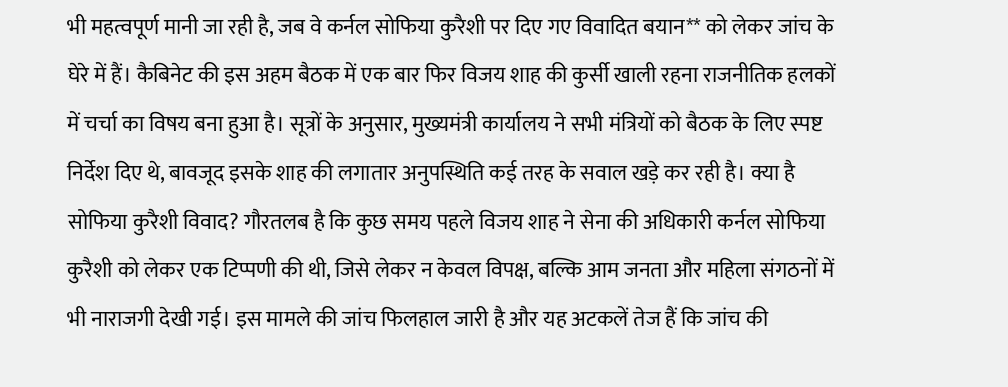भी महत्वपूर्ण मानी जा रही है, जब वे कर्नल सोफिया कुरैशी पर दिए गए विवादित बयान** को लेकर जांच के घेरे में हैं। कैबिनेट की इस अहम बैठक में एक बार फिर विजय शाह की कुर्सी खाली रहना राजनीतिक हलकों में चर्चा का विषय बना हुआ है। सूत्रों के अनुसार, मुख्यमंत्री कार्यालय ने सभी मंत्रियों को बैठक के लिए स्पष्ट निर्देश दिए थे, बावजूद इसके शाह की लगातार अनुपस्थिति कई तरह के सवाल खड़े कर रही है। क्या है सोफिया कुरैशी विवाद? गौरतलब है कि कुछ समय पहले विजय शाह ने सेना की अधिकारी कर्नल सोफिया कुरैशी को लेकर एक टिप्पणी की थी, जिसे लेकर न केवल विपक्ष, बल्कि आम जनता और महिला संगठनों में भी नाराजगी देखी गई। इस मामले की जांच फिलहाल जारी है और यह अटकलें तेज हैं कि जांच की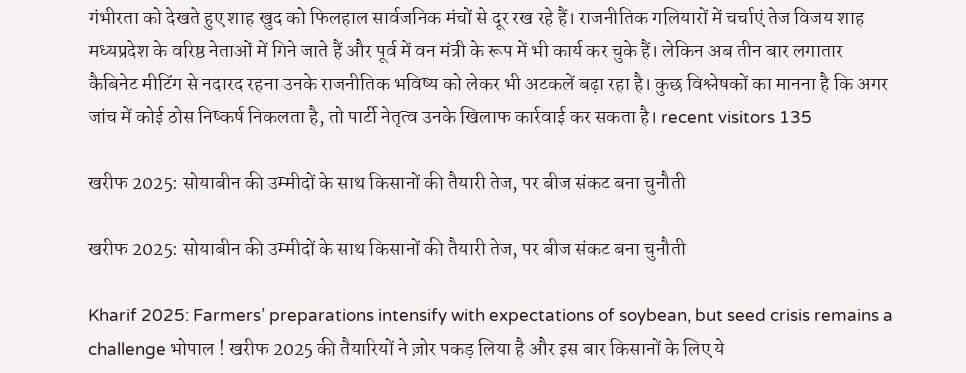गंभीरता को देखते हुए शाह खुद को फिलहाल सार्वजनिक मंचों से दूर रख रहे हैं। राजनीतिक गलियारों में चर्चाएं तेज विजय शाह मध्यप्रदेश के वरिष्ठ नेताओं में गिने जाते हैं और पूर्व में वन मंत्री के रूप में भी कार्य कर चुके हैं। लेकिन अब तीन बार लगातार कैबिनेट मीटिंग से नदारद रहना उनके राजनीतिक भविष्य को लेकर भी अटकलें बढ़ा रहा है। कुछ विश्लेषकों का मानना है कि अगर जांच में कोई ठोस निष्कर्ष निकलता है, तो पार्टी नेतृत्व उनके खिलाफ कार्रवाई कर सकता है। recent visitors 135

खरीफ 2025: सोयाबीन की उम्मीदों के साथ किसानों की तैयारी तेज, पर बीज संकट बना चुनौती

खरीफ 2025: सोयाबीन की उम्मीदों के साथ किसानों की तैयारी तेज, पर बीज संकट बना चुनौती

Kharif 2025: Farmers’ preparations intensify with expectations of soybean, but seed crisis remains a challenge भोपाल ! खरीफ 2025 की तैयारियों ने ज़ोर पकड़ लिया है और इस बार किसानों के लिए ये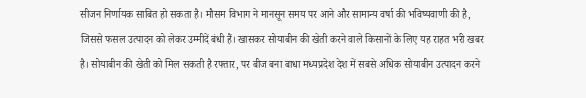सीजन निर्णायक साबित हो सकता है। मौसम विभाग ने मानसून समय पर आने और सामान्य वर्षा की भविष्यवाणी की है, जिससे फसल उत्पादन को लेकर उम्मीदें बंधी हैं। खासकर सोयाबीन की खेती करने वाले किसानों के लिए यह राहत भरी खबर है। सोयाबीन की खेती को मिल सकती है रफ्तार, पर बीज बना बाधा मध्यप्रदेश देश में सबसे अधिक सोयाबीन उत्पादन करने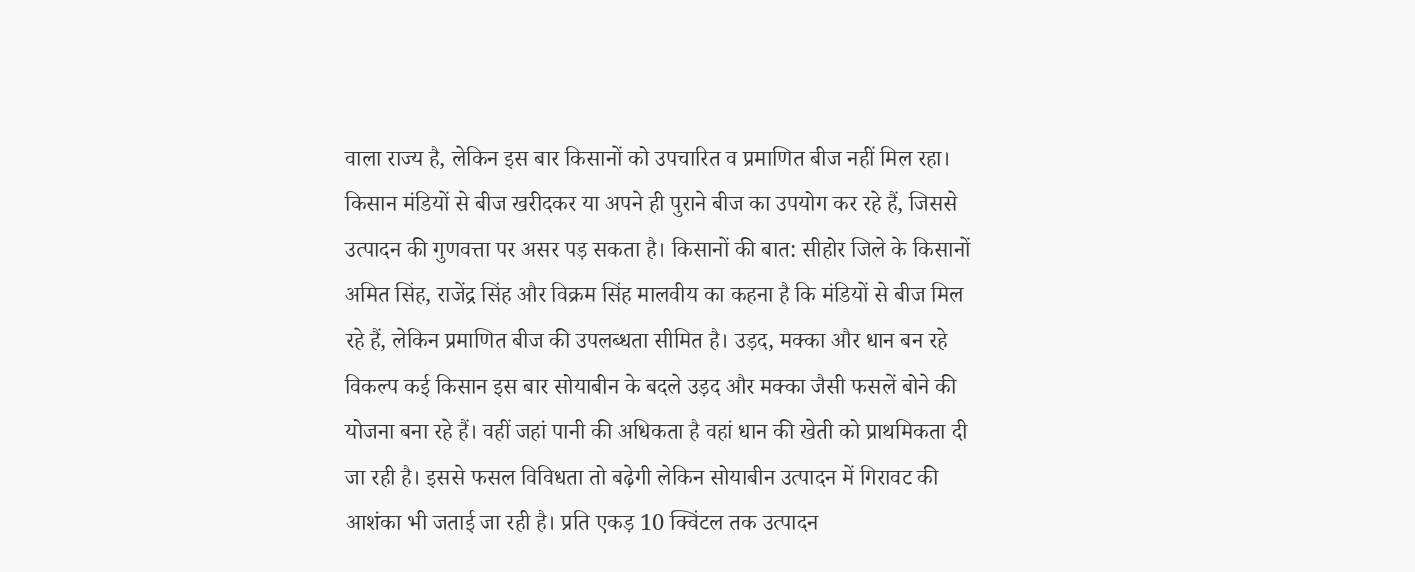वाला राज्य है, लेकिन इस बार किसानों को उपचारित व प्रमाणित बीज नहीं मिल रहा। किसान मंडियों से बीज खरीदकर या अपने ही पुराने बीज का उपयोग कर रहे हैं, जिससे उत्पादन की गुणवत्ता पर असर पड़ सकता है। किसानों की बात: सीहोर जिले के किसानों अमित सिंह, राजेंद्र सिंह और विक्रम सिंह मालवीय का कहना है कि मंडियों से बीज मिल रहे हैं, लेकिन प्रमाणित बीज की उपलब्धता सीमित है। उड़द, मक्का और धान बन रहे विकल्प कई किसान इस बार सोयाबीन के बदले उड़द और मक्का जैसी फसलें बोने की योजना बना रहे हैं। वहीं जहां पानी की अधिकता है वहां धान की खेती को प्राथमिकता दी जा रही है। इससे फसल विविधता तो बढ़ेगी लेकिन सोयाबीन उत्पादन में गिरावट की आशंका भी जताई जा रही है। प्रति एकड़ 10 क्विंटल तक उत्पादन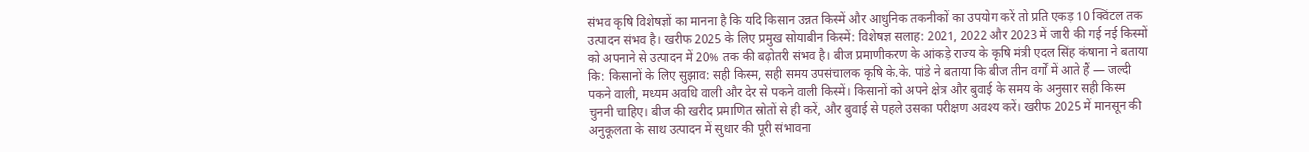संभव कृषि विशेषज्ञों का मानना है कि यदि किसान उन्नत किस्में और आधुनिक तकनीकों का उपयोग करें तो प्रति एकड़ 10 क्विंटल तक उत्पादन संभव है। खरीफ 2025 के लिए प्रमुख सोयाबीन किस्में: विशेषज्ञ सलाह: 2021, 2022 और 2023 में जारी की गई नई किस्मों को अपनाने से उत्पादन में 20% तक की बढ़ोतरी संभव है। बीज प्रमाणीकरण के आंकड़े राज्य के कृषि मंत्री एदल सिंह कंषाना ने बताया कि: किसानों के लिए सुझाव: सही किस्म, सही समय उपसंचालक कृषि के.के. पांडे ने बताया कि बीज तीन वर्गों में आते हैं — जल्दी पकने वाली, मध्यम अवधि वाली और देर से पकने वाली किस्में। किसानों को अपने क्षेत्र और बुवाई के समय के अनुसार सही किस्म चुननी चाहिए। बीज की खरीद प्रमाणित स्रोतों से ही करें, और बुवाई से पहले उसका परीक्षण अवश्य करें। खरीफ 2025 में मानसून की अनुकूलता के साथ उत्पादन में सुधार की पूरी संभावना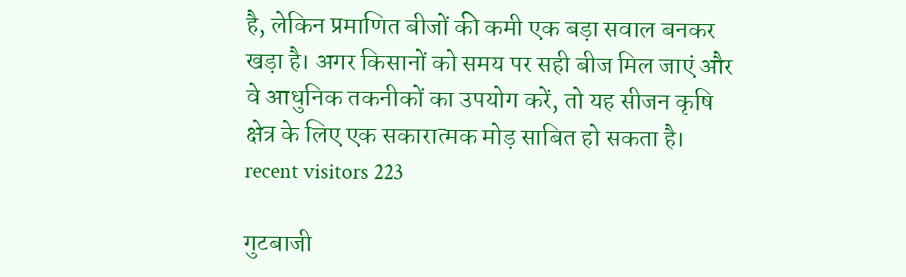है, लेकिन प्रमाणित बीजों की कमी एक बड़ा सवाल बनकर खड़ा है। अगर किसानों को समय पर सही बीज मिल जाएं और वे आधुनिक तकनीकों का उपयोग करें, तो यह सीजन कृषि क्षेत्र के लिए एक सकारात्मक मोड़ साबित हो सकता है। recent visitors 223

गुटबाजी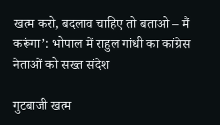खत्म करो, बदलाव चाहिए तो बताओ – मैं करूंगा’: भोपाल में राहुल गांधी का कांग्रेस नेताओं को सख्त संदेश

गुटबाजी खत्म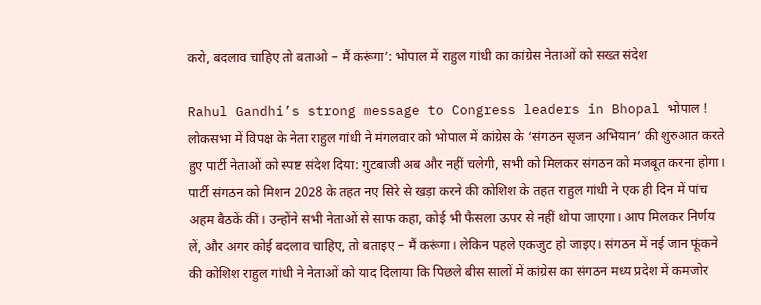करो, बदलाव चाहिए तो बताओ – मैं करूंगा’: भोपाल में राहुल गांधी का कांग्रेस नेताओं को सख्त संदेश

Rahul Gandhi’s strong message to Congress leaders in Bhopal भोपाल ! लोकसभा में विपक्ष के नेता राहुल गांधी ने मंगलवार को भोपाल में कांग्रेस के ‘संगठन सृजन अभियान’ की शुरुआत करते हुए पार्टी नेताओं को स्पष्ट संदेश दिया: गुटबाजी अब और नहीं चलेगी, सभी को मिलकर संगठन को मजबूत करना होगा। पार्टी संगठन को मिशन 2028 के तहत नए सिरे से खड़ा करने की कोशिश के तहत राहुल गांधी ने एक ही दिन में पांच अहम बैठकें कीं। उन्होंने सभी नेताओं से साफ कहा, कोई भी फैसला ऊपर से नहीं थोपा जाएगा। आप मिलकर निर्णय लें, और अगर कोई बदलाव चाहिए, तो बताइए – मैं करूंगा। लेकिन पहले एकजुट हो जाइए। संगठन में नई जान फूंकने की कोशिश राहुल गांधी ने नेताओं को याद दिलाया कि पिछले बीस सालों में कांग्रेस का संगठन मध्य प्रदेश में कमजोर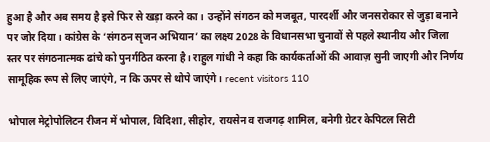हुआ है और अब समय है इसे फिर से खड़ा करने का। उन्होंने संगठन को मजबूत, पारदर्शी और जनसरोकार से जुड़ा बनाने पर जोर दिया। कांग्रेस के ‘संगठन सृजन अभियान’ का लक्ष्य 2028 के विधानसभा चुनावों से पहले स्थानीय और जिला स्तर पर संगठनात्मक ढांचे को पुनर्गठित करना है। राहुल गांधी ने कहा कि कार्यकर्ताओं की आवाज़ सुनी जाएगी और निर्णय सामूहिक रूप से लिए जाएंगे, न कि ऊपर से थोपे जाएंगे। recent visitors 110

भोपाल मेट्रोपोलिटन रीजन में भोपाल, विदिशा, सीहोर, रायसेन व राजगढ़ शामिल, बनेगी ग्रेटर केपिटल सिटी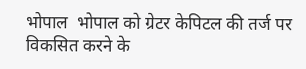भोपाल  भोपाल को ग्रेटर केपिटल की तर्ज पर विकसित करने के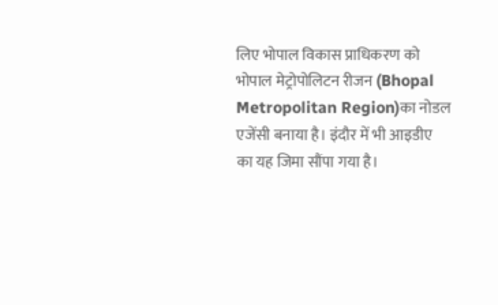लिए भोपाल विकास प्राधिकरण को भोपाल मेट्रोपोलिटन रीजन (Bhopal Metropolitan Region)का नोडल एजेंसी बनाया है। इंदौर में भी आइडीए का यह जिमा सौंपा गया है।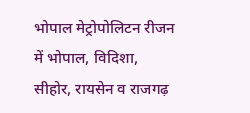भोपाल मेट्रोपोलिटन रीजन में भोपाल, विदिशा, सीहोर, रायसेन व राजगढ़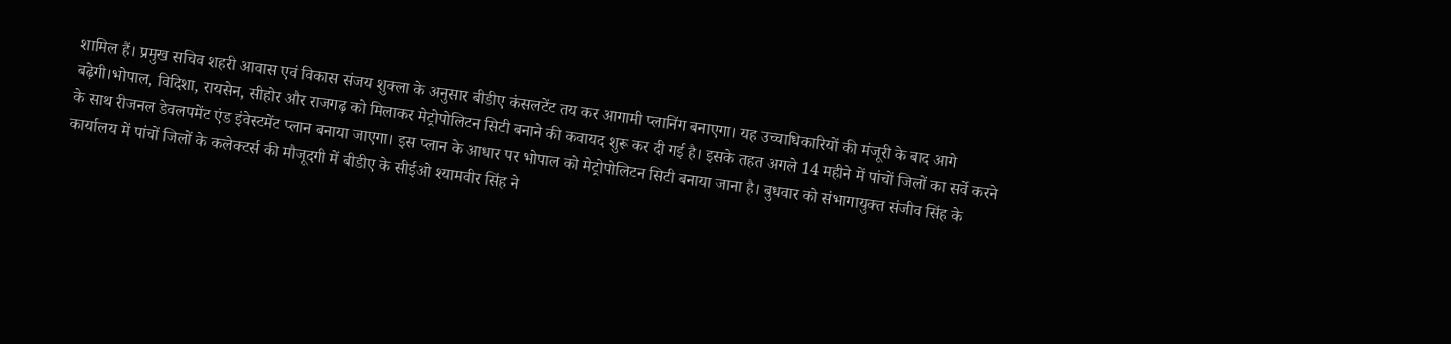शामिल हैं। प्रमुख सचिव शहरी आवास एवं विकास संजय शुक्ला के अनुसार बीडीए कंसलटेंट तय कर आगामी प्लानिंग बनाएगा। यह उच्चाधिकारियों की मंजूरी के बाद आगे बढ़ेगी।भोपाल, विदिशा, रायसेन, सीहोर और राजगढ़ को मिलाकर मेट्रोपोलिटन सिटी बनाने की कवायद शुरू कर दी गई है। इसके तहत अगले 14 महीने में पांचों जिलों का सर्वे करने के साथ रीजनल डेवलपमेंट एंड इंवेस्टमेंट प्लान बनाया जाएगा। इस प्लान के आधार पर भोपाल को मेट्रोपोलिटन सिटी बनाया जाना है। बुधवार को संभागायुक्त संजीव सिंह के कार्यालय में पांचों जिलों के कलेक्टर्स की मौजूदगी में बीडीए के सीईओ श्यामवीर सिंह ने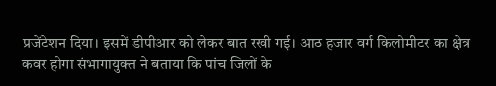प्रजेंटेशन दिया। इसमें डीपीआर को लेकर बात रखी गई। आठ हजार वर्ग किलोमीटर का क्षेत्र कवर होगा संभागायुक्त ने बताया कि पांच जिलों के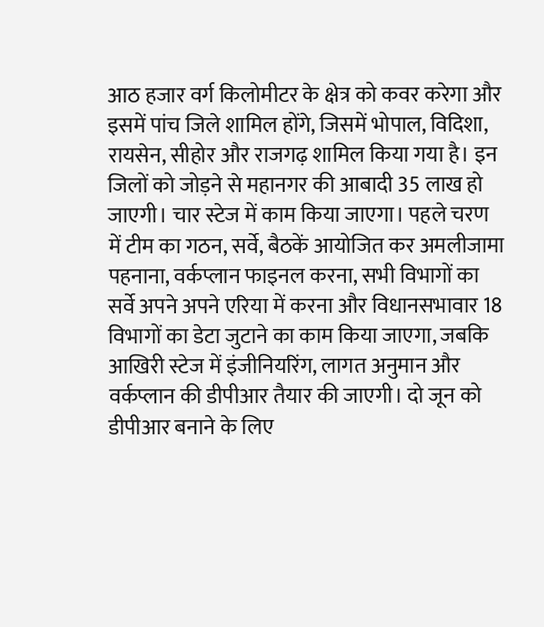आठ हजार वर्ग किलोमीटर के क्षेत्र को कवर करेगा और इसमें पांच जिले शामिल होंगे, जिसमें भोपाल, विदिशा, रायसेन, सीहोर और राजगढ़ शामिल किया गया है। इन जिलों को जोड़ने से महानगर की आबादी 35 लाख हो जाएगी। चार स्टेज में काम किया जाएगा। पहले चरण में टीम का गठन, सर्वे, बैठकें आयोजित कर अमलीजामा पहनाना, वर्कप्लान फाइनल करना, सभी विभागों का सर्वे अपने अपने एरिया में करना और विधानसभावार 18 विभागों का डेटा जुटाने का काम किया जाएगा, जबकि आखिरी स्टेज में इंजीनियरिंग, लागत अनुमान और वर्कप्लान की डीपीआर तैयार की जाएगी। दो जून को डीपीआर बनाने के लिए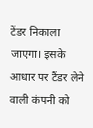टेंडर निकाला जाएगा। इसके आधार पर टैंडर लेने वाली कंपनी को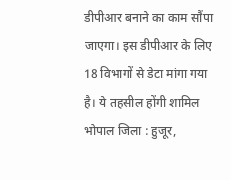डीपीआर बनाने का काम सौंपा जाएगा। इस डीपीआर के लिए 18 विभागों से डेटा मांगा गया है। ये तहसील होंगी शामिल     भोपाल जिला : हुजूर,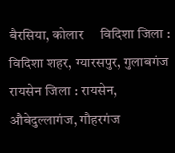बैरसिया, कोलार     विदिशा जिला : विदिशा शहर, ग्यारसपुर, गुलाबगंज     रायसेन जिला : रायसेन, औबेदुल्लागंज, गौहरगंज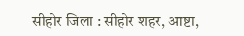सीहोर जिला : सीहोर शहर, आष्टा,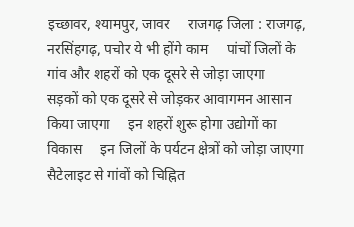इच्छावर, श्यामपुर, जावर     राजगढ़ जिला : राजगढ़, नरसिंहगढ़, पचोर ये भी होंगे काम     पांचों जिलों के गांव और शहरों को एक दूसरे से जोड़ा जाएगा     सड़कों को एक दूसरे से जोड़कर आवागमन आसान किया जाएगा     इन शहरों शुरू होगा उद्योगों का विकास     इन जिलों के पर्यटन क्षेत्रों को जोड़ा जाएगा     सैटेलाइट से गांवों को चिह्नित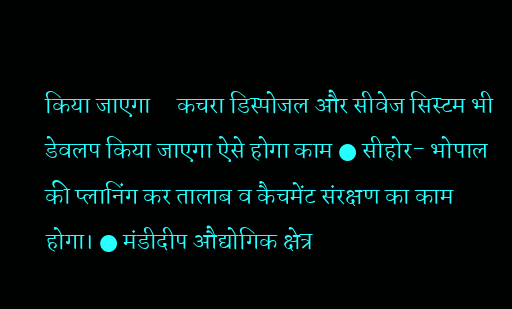किया जाएगा     कचरा डिस्पोजल और सीवेज सिस्टम भी डेवलप किया जाएगा ऐसे होगा काम ● सीहोर- भोपाल की प्लानिंग कर तालाब व कैचमेंट संरक्षण का काम होगा। ● मंडीदीप औद्योगिक क्षेत्र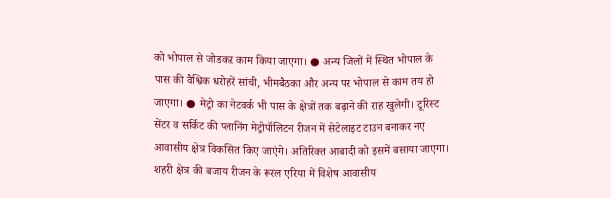को भोपाल से जोडकऱ काम किया जाएगा। ● अन्य जिलों में स्थित भोपाल के पास की वैश्विक धरोहरें सांची, भीमबैठका और अन्य पर भोपाल से काम तय हो जाएगा। ● मेट्रो का नेटवर्क भी पास के क्षेत्रों तक बढ़ाने की राह खुलेगी। टूरिस्ट सेंटर व सर्किट की प्लानिंग मेट्रोपॉलिटन रीजन में सेटेलाइट टाउन बनाकर नए आवासीय क्षेत्र विकसित किए जाएंगे। अतिरिक्त आबादी को इसमें बसाया जाएगा। शहरी क्षेत्र की बजाय रीजन के रूरल एरिया में विशेष आवासीय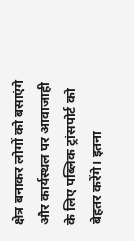क्षेत्र बनाकर लोगों को बसाएंगे और कार्यस्थल पर आवाजाही के लिए पब्लिक ट्रांसपोर्ट को बेहतर करेंगे। इतना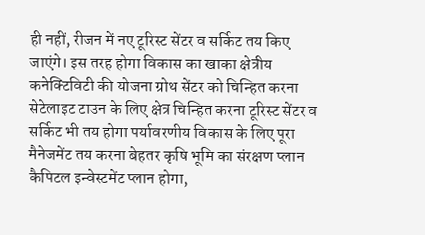ही नहीं, रीजन में नए टूरिस्ट सेंटर व सर्किट तय किए जाएंगे। इस तरह होगा विकास का खाका क्षेत्रीय कनेक्टिविटी की योजना ग्रोथ सेंटर को चिन्हित करना सेटेलाइट टाउन के लिए क्षेत्र चिन्हित करना टूरिस्ट सेंटर व सर्किट भी तय होगा पर्यावरणीय विकास के लिए पूरा मैनेजमेंट तय करना बेहतर कृषि भूमि का संरक्षण प्लान कैपिटल इन्वेस्टमेंट प्लान होगा,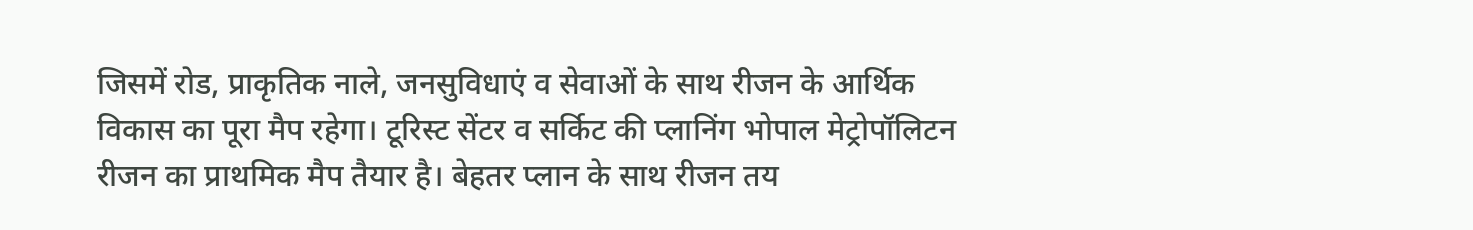जिसमें रोड, प्राकृतिक नाले, जनसुविधाएं व सेवाओं के साथ रीजन के आर्थिक विकास का पूरा मैप रहेगा। टूरिस्ट सेंटर व सर्किट की प्लानिंग भोपाल मेट्रोपॉलिटन रीजन का प्राथमिक मैप तैयार है। बेहतर प्लान के साथ रीजन तय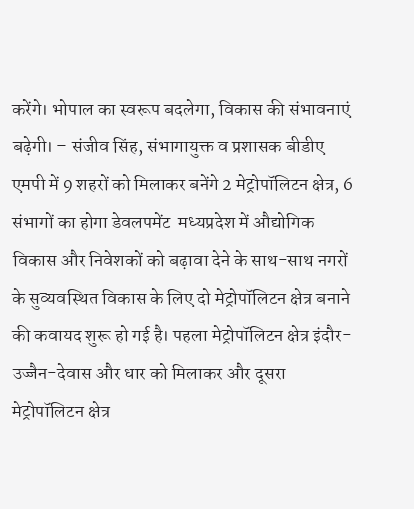करेंगे। भोपाल का स्वरूप बदलेगा, विकास की संभावनाएं बढ़ेगी। – संजीव सिंह, संभागायुक्त व प्रशासक बीडीए एमपी में 9 शहरों को मिलाकर बनेंगे 2 मेट्रोपॉलिटन क्षेत्र, 6 संभागों का होगा डेवलपमेंट  मध्यप्रदेश में औद्योगिक विकास और निवेशकों को बढ़ावा देने के साथ-साथ नगरों के सुव्यवस्थित विकास के लिए दो मेट्रोपॉलिटन क्षेत्र बनाने की कवायद शुरू हो गई है। पहला मेट्रोपॉलिटन क्षेत्र इंदौर-उज्जैन-देवास और धार को मिलाकर और दूसरा मेट्रोपॉलिटन क्षेत्र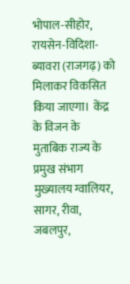भोपाल-सीहोर, रायसेन-विदिशा-ब्यावरा (राजगढ़) को मिलाकर विकसित किया जाएगा।  केंद्र के विजन के मुताबिक राज्य के प्रमुख संभाग मुख्यालय ग्वालियर, सागर, रीवा, जबलपुर,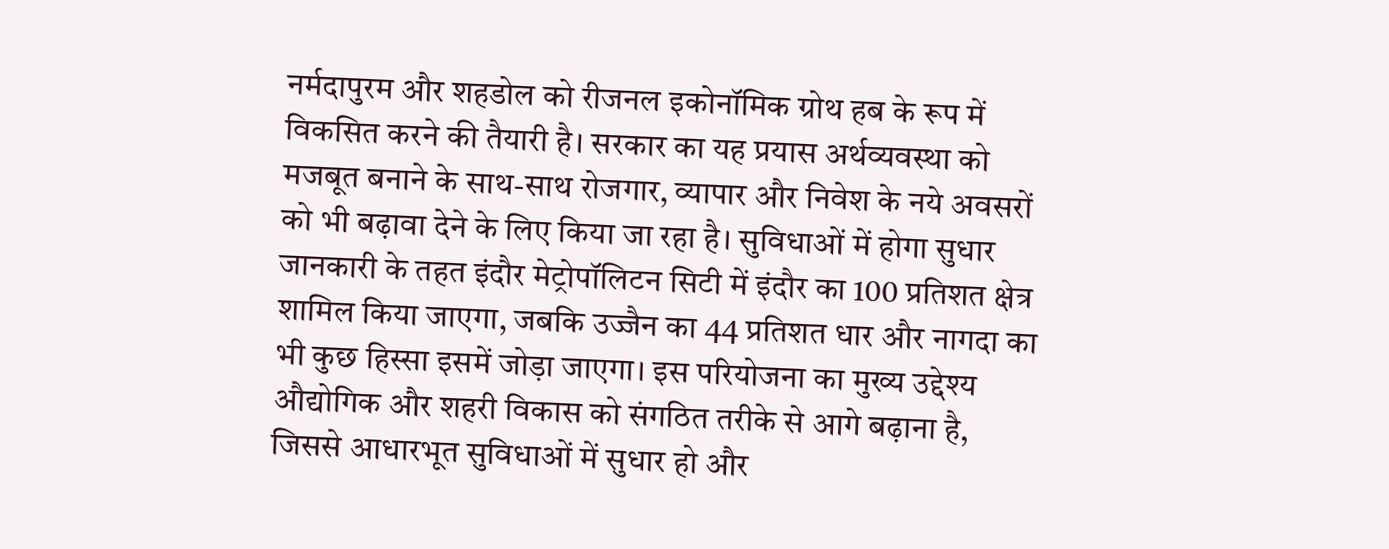नर्मदापुरम और शहडोल को रीजनल इकोनॉमिक ग्रोथ हब के रूप में विकसित करने की तैयारी है। सरकार का यह प्रयास अर्थव्यवस्था को मजबूत बनाने के साथ-साथ रोजगार, व्यापार और निवेश के नये अवसरों को भी बढ़ावा देने के लिए किया जा रहा है। सुविधाओं में होगा सुधार जानकारी के तहत इंदौर मेट्रोपॉलिटन सिटी में इंदौर का 100 प्रतिशत क्षेत्र शामिल किया जाएगा, जबकि उज्जैन का 44 प्रतिशत धार और नागदा का भी कुछ हिस्सा इसमें जोड़ा जाएगा। इस परियोजना का मुख्य उद्देश्य औद्योगिक और शहरी विकास को संगठित तरीके से आगे बढ़ाना है, जिससे आधारभूत सुविधाओं में सुधार हो और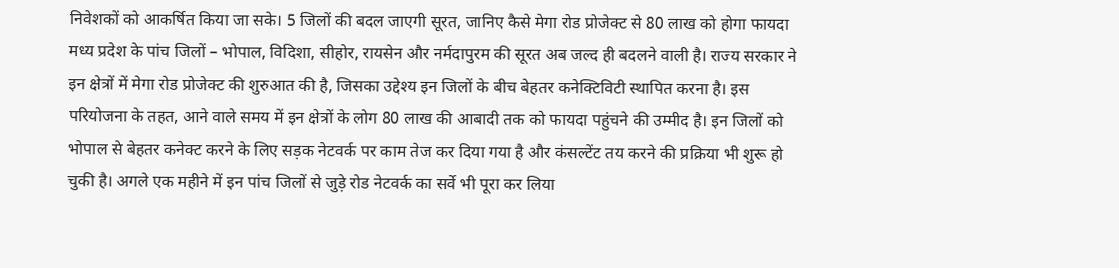निवेशकों को आकर्षित किया जा सके। 5 जिलों की बदल जाएगी सूरत, जानिए कैसे मेगा रोड प्रोजेक्ट से 80 लाख को होगा फायदा  मध्य प्रदेश के पांच जिलों – भोपाल, विदिशा, सीहोर, रायसेन और नर्मदापुरम की सूरत अब जल्द ही बदलने वाली है। राज्य सरकार ने इन क्षेत्रों में मेगा रोड प्रोजेक्ट की शुरुआत की है, जिसका उद्देश्य इन जिलों के बीच बेहतर कनेक्टिविटी स्थापित करना है। इस परियोजना के तहत, आने वाले समय में इन क्षेत्रों के लोग 80 लाख की आबादी तक को फायदा पहुंचने की उम्मीद है। इन जिलों को भोपाल से बेहतर कनेक्ट करने के लिए सड़क नेटवर्क पर काम तेज कर दिया गया है और कंसल्टेंट तय करने की प्रक्रिया भी शुरू हो चुकी है। अगले एक महीने में इन पांच जिलों से जुड़े रोड नेटवर्क का सर्वे भी पूरा कर लिया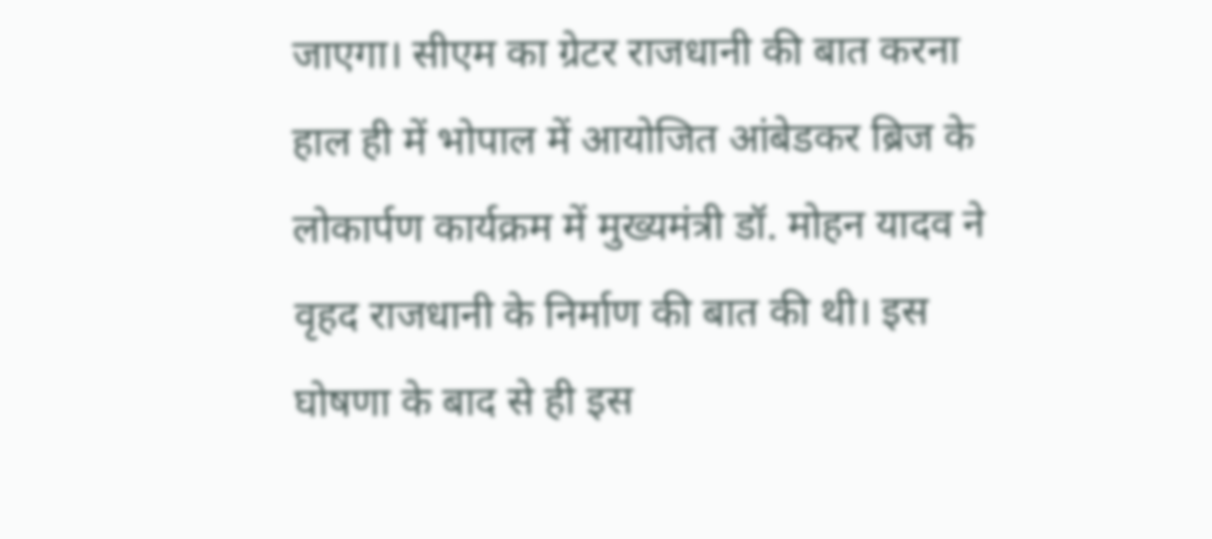जाएगा। सीएम का ग्रेटर राजधानी की बात करना हाल ही में भोपाल में आयोजित आंबेडकर ब्रिज के लोकार्पण कार्यक्रम में मुख्यमंत्री डॉ. मोहन यादव ने वृहद राजधानी के निर्माण की बात की थी। इस घोषणा के बाद से ही इस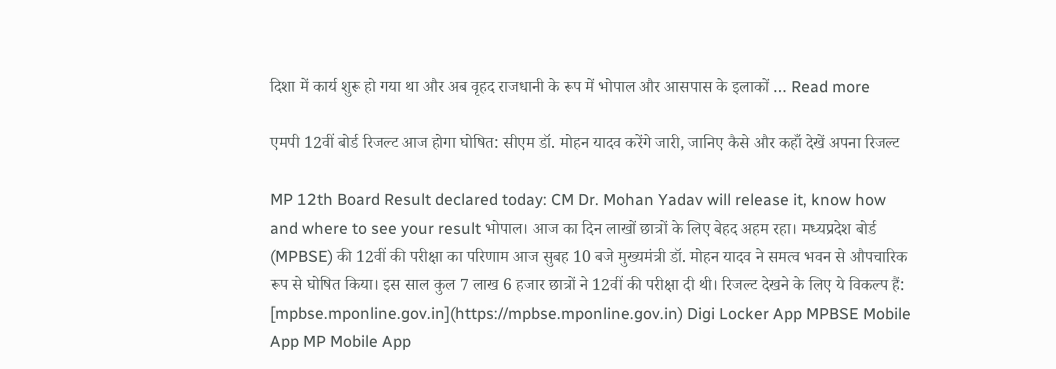दिशा में कार्य शुरू हो गया था और अब वृहद राजधानी के रूप में भोपाल और आसपास के इलाकों … Read more

एमपी 12वीं बोर्ड रिजल्ट आज होगा घोषित: सीएम डॉ. मोहन यादव करेंगे जारी, जानिए कैसे और कहाँ देखें अपना रिजल्ट

MP 12th Board Result declared today: CM Dr. Mohan Yadav will release it, know how and where to see your result भोपाल। आज का दिन लाखों छात्रों के लिए बेहद अहम रहा। मध्यप्रदेश बोर्ड (MPBSE) की 12वीं की परीक्षा का परिणाम आज सुबह 10 बजे मुख्यमंत्री डॉ. मोहन यादव ने समत्व भवन से औपचारिक रूप से घोषित किया। इस साल कुल 7 लाख 6 हजार छात्रों ने 12वीं की परीक्षा दी थी। रिजल्ट देखने के लिए ये विकल्प हैं: [mpbse.mponline.gov.in](https://mpbse.mponline.gov.in) Digi Locker App MPBSE Mobile App MP Mobile App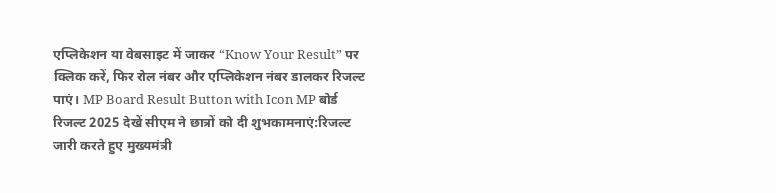एप्लिकेशन या वेबसाइट में जाकर “Know Your Result” पर क्लिक करें, फिर रोल नंबर और एप्लिकेशन नंबर डालकर रिजल्ट पाएं। MP Board Result Button with Icon MP बोर्ड रिजल्ट 2025 देखें सीएम ने छात्रों को दी शुभकामनाएं:रिजल्ट जारी करते हुए मुख्यमंत्री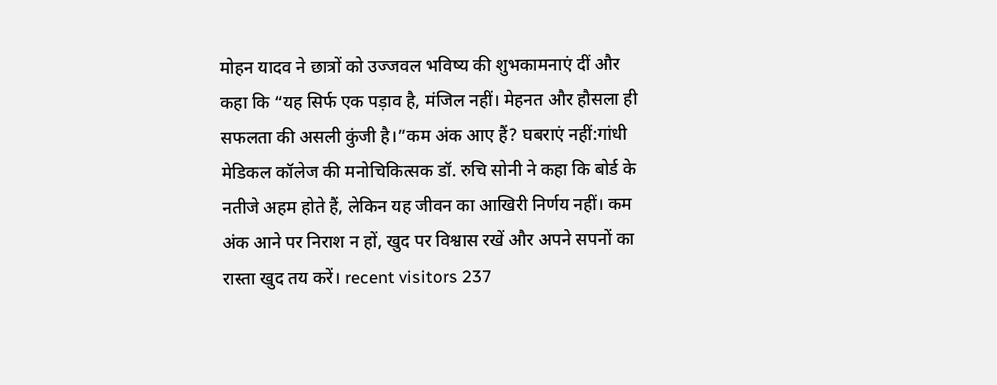मोहन यादव ने छात्रों को उज्जवल भविष्य की शुभकामनाएं दीं और कहा कि “यह सिर्फ एक पड़ाव है, मंजिल नहीं। मेहनत और हौसला ही सफलता की असली कुंजी है।”कम अंक आए हैं? घबराएं नहीं:गांधी मेडिकल कॉलेज की मनोचिकित्सक डॉ. रुचि सोनी ने कहा कि बोर्ड के नतीजे अहम होते हैं, लेकिन यह जीवन का आखिरी निर्णय नहीं। कम अंक आने पर निराश न हों, खुद पर विश्वास रखें और अपने सपनों का रास्ता खुद तय करें। recent visitors 237